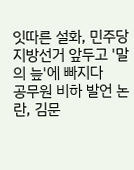잇따른 설화, 민주당 지방선거 앞두고 '말의 늪'에 빠지다
공무원 비하 발언 논란, 김문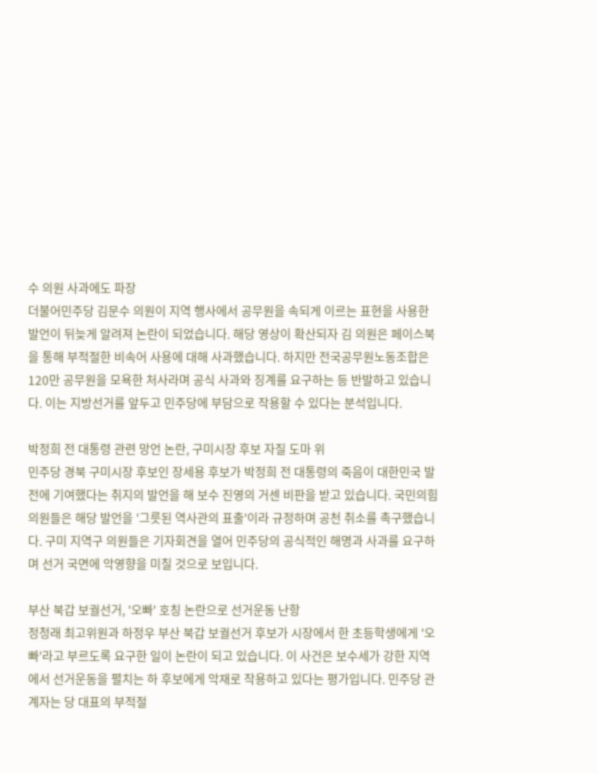수 의원 사과에도 파장
더불어민주당 김문수 의원이 지역 행사에서 공무원을 속되게 이르는 표현을 사용한 발언이 뒤늦게 알려져 논란이 되었습니다. 해당 영상이 확산되자 김 의원은 페이스북을 통해 부적절한 비속어 사용에 대해 사과했습니다. 하지만 전국공무원노동조합은 120만 공무원을 모욕한 처사라며 공식 사과와 징계를 요구하는 등 반발하고 있습니다. 이는 지방선거를 앞두고 민주당에 부담으로 작용할 수 있다는 분석입니다.

박정희 전 대통령 관련 망언 논란, 구미시장 후보 자질 도마 위
민주당 경북 구미시장 후보인 장세용 후보가 박정희 전 대통령의 죽음이 대한민국 발전에 기여했다는 취지의 발언을 해 보수 진영의 거센 비판을 받고 있습니다. 국민의힘 의원들은 해당 발언을 '그릇된 역사관의 표출'이라 규정하며 공천 취소를 촉구했습니다. 구미 지역구 의원들은 기자회견을 열어 민주당의 공식적인 해명과 사과를 요구하며 선거 국면에 악영향을 미칠 것으로 보입니다.

부산 북갑 보궐선거, '오빠' 호칭 논란으로 선거운동 난항
정청래 최고위원과 하정우 부산 북갑 보궐선거 후보가 시장에서 한 초등학생에게 '오빠'라고 부르도록 요구한 일이 논란이 되고 있습니다. 이 사건은 보수세가 강한 지역에서 선거운동을 펼치는 하 후보에게 악재로 작용하고 있다는 평가입니다. 민주당 관계자는 당 대표의 부적절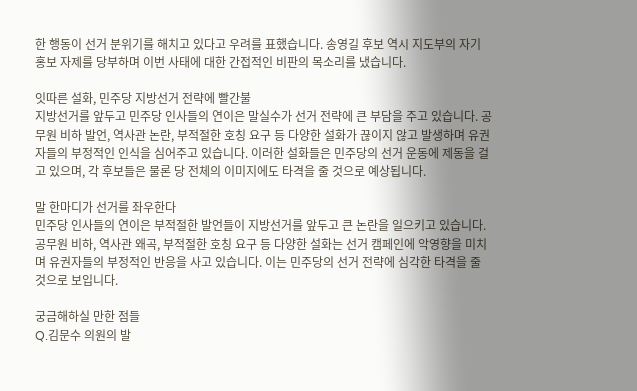한 행동이 선거 분위기를 해치고 있다고 우려를 표했습니다. 송영길 후보 역시 지도부의 자기 홍보 자제를 당부하며 이번 사태에 대한 간접적인 비판의 목소리를 냈습니다.

잇따른 설화, 민주당 지방선거 전략에 빨간불
지방선거를 앞두고 민주당 인사들의 연이은 말실수가 선거 전략에 큰 부담을 주고 있습니다. 공무원 비하 발언, 역사관 논란, 부적절한 호칭 요구 등 다양한 설화가 끊이지 않고 발생하며 유권자들의 부정적인 인식을 심어주고 있습니다. 이러한 설화들은 민주당의 선거 운동에 제동을 걸고 있으며, 각 후보들은 물론 당 전체의 이미지에도 타격을 줄 것으로 예상됩니다.

말 한마디가 선거를 좌우한다
민주당 인사들의 연이은 부적절한 발언들이 지방선거를 앞두고 큰 논란을 일으키고 있습니다. 공무원 비하, 역사관 왜곡, 부적절한 호칭 요구 등 다양한 설화는 선거 캠페인에 악영향을 미치며 유권자들의 부정적인 반응을 사고 있습니다. 이는 민주당의 선거 전략에 심각한 타격을 줄 것으로 보입니다.

궁금해하실 만한 점들
Q.김문수 의원의 발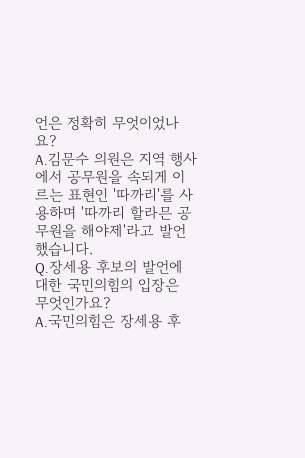언은 정확히 무엇이었나요?
A.김문수 의원은 지역 행사에서 공무원을 속되게 이르는 표현인 '따까리'를 사용하며 '따까리 할라믄 공무원을 해야제'라고 발언했습니다.
Q.장세용 후보의 발언에 대한 국민의힘의 입장은 무엇인가요?
A.국민의힘은 장세용 후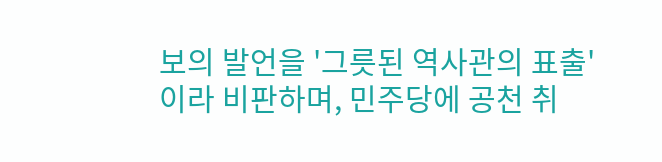보의 발언을 '그릇된 역사관의 표출'이라 비판하며, 민주당에 공천 취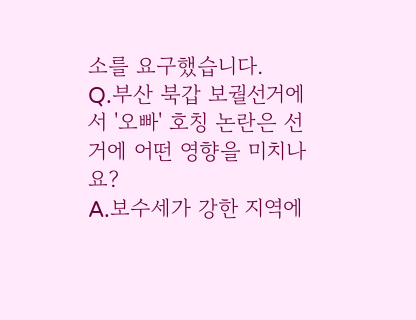소를 요구했습니다.
Q.부산 북갑 보궐선거에서 '오빠' 호칭 논란은 선거에 어떤 영향을 미치나요?
A.보수세가 강한 지역에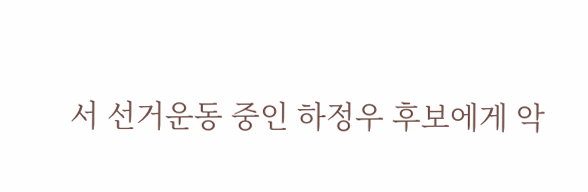서 선거운동 중인 하정우 후보에게 악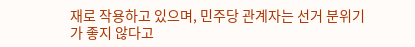재로 작용하고 있으며, 민주당 관계자는 선거 분위기가 좋지 않다고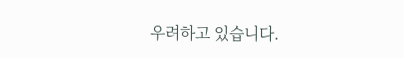우려하고 있습니다.